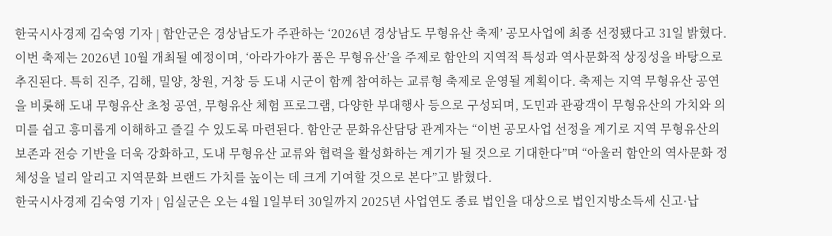한국시사경제 김숙영 기자 | 함안군은 경상남도가 주관하는 ‘2026년 경상남도 무형유산 축제’ 공모사업에 최종 선정됐다고 31일 밝혔다. 이번 축제는 2026년 10월 개최될 예정이며, ‘아라가야가 품은 무형유산’을 주제로 함안의 지역적 특성과 역사문화적 상징성을 바탕으로 추진된다. 특히 진주, 김해, 밀양, 창원, 거창 등 도내 시군이 함께 참여하는 교류형 축제로 운영될 계획이다. 축제는 지역 무형유산 공연을 비롯해 도내 무형유산 초청 공연, 무형유산 체험 프로그램, 다양한 부대행사 등으로 구성되며, 도민과 관광객이 무형유산의 가치와 의미를 쉽고 흥미롭게 이해하고 즐길 수 있도록 마련된다. 함안군 문화유산담당 관계자는 “이번 공모사업 선정을 계기로 지역 무형유산의 보존과 전승 기반을 더욱 강화하고, 도내 무형유산 교류와 협력을 활성화하는 계기가 될 것으로 기대한다”며 “아울러 함안의 역사문화 정체성을 널리 알리고 지역문화 브랜드 가치를 높이는 데 크게 기여할 것으로 본다”고 밝혔다.
한국시사경제 김숙영 기자 | 임실군은 오는 4월 1일부터 30일까지 2025년 사업연도 종료 법인을 대상으로 법인지방소득세 신고·납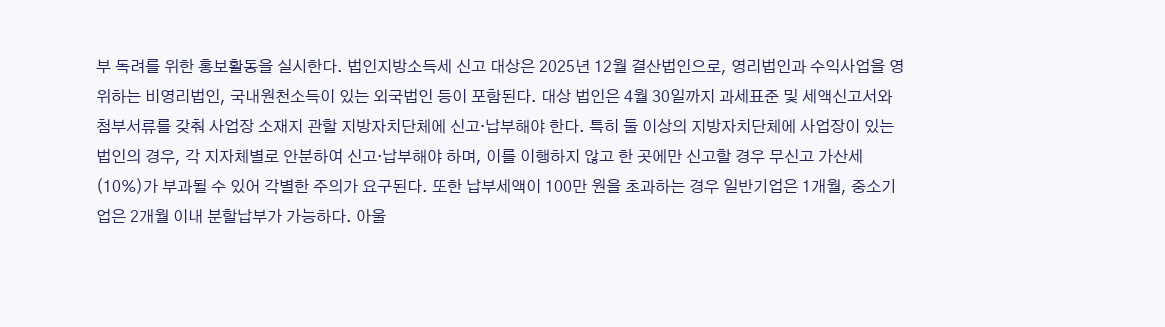부 독려를 위한 홍보활동을 실시한다. 법인지방소득세 신고 대상은 2025년 12월 결산법인으로, 영리법인과 수익사업을 영위하는 비영리법인, 국내원천소득이 있는 외국법인 등이 포함된다. 대상 법인은 4월 30일까지 과세표준 및 세액신고서와 첨부서류를 갖춰 사업장 소재지 관할 지방자치단체에 신고·납부해야 한다. 특히 둘 이상의 지방자치단체에 사업장이 있는 법인의 경우, 각 지자체별로 안분하여 신고·납부해야 하며, 이를 이행하지 않고 한 곳에만 신고할 경우 무신고 가산세(10%)가 부과될 수 있어 각별한 주의가 요구된다. 또한 납부세액이 100만 원을 초과하는 경우 일반기업은 1개월, 중소기업은 2개월 이내 분할납부가 가능하다. 아울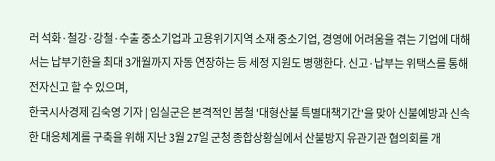러 석화·철강·강철·수출 중소기업과 고용위기지역 소재 중소기업, 경영에 어려움을 겪는 기업에 대해서는 납부기한을 최대 3개월까지 자동 연장하는 등 세정 지원도 병행한다. 신고·납부는 위택스를 통해 전자신고 할 수 있으며,
한국시사경제 김숙영 기자 | 임실군은 본격적인 봄철 '대형산불 특별대책기간'을 맞아 신불예방과 신속한 대응체계를 구축을 위해 지난 3월 27일 군청 종합상황실에서 산불방지 유관기관 협의회를 개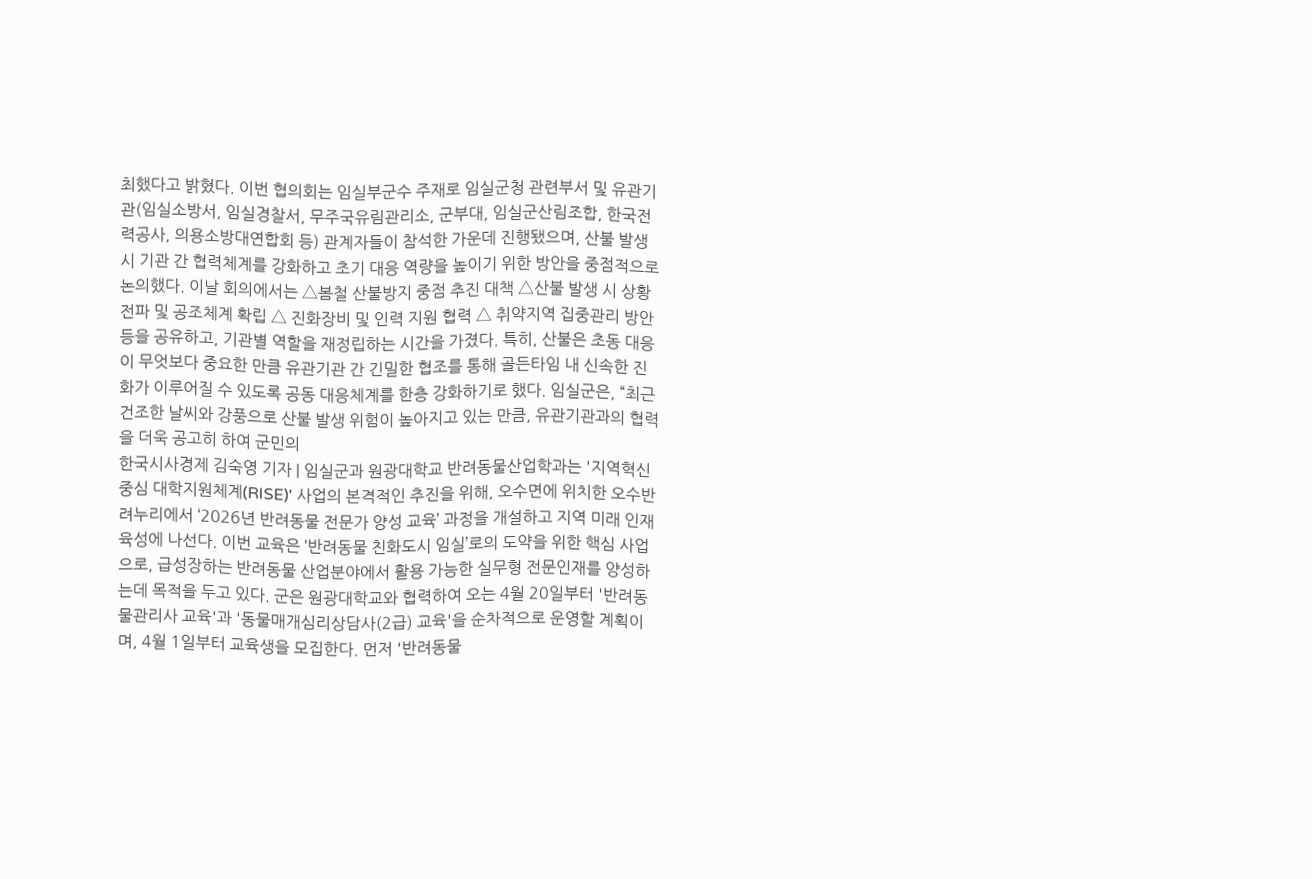최했다고 밝혔다. 이번 협의회는 임실부군수 주재로 임실군청 관련부서 및 유관기관(임실소방서, 임실경찰서, 무주국유림관리소, 군부대, 임실군산림조합, 한국전력공사, 의용소방대연합회 등) 관계자들이 참석한 가운데 진행됐으며, 산불 발생 시 기관 간 협력체계를 강화하고 초기 대응 역량을 높이기 위한 방안을 중점적으로 논의했다. 이날 회의에서는 △봄철 산불방지 중점 추진 대책 △산불 발생 시 상황전파 및 공조체계 확립 △ 진화장비 및 인력 지원 협력 △ 취약지역 집중관리 방안 등을 공유하고, 기관별 역할을 재정립하는 시간을 가졌다. 특히, 산불은 초동 대응이 무엇보다 중요한 만큼 유관기관 간 긴밀한 협조를 통해 골든타임 내 신속한 진화가 이루어질 수 있도록 공동 대응체계를 한층 강화하기로 했다. 임실군은, “최근 건조한 날씨와 강풍으로 산불 발생 위험이 높아지고 있는 만큼, 유관기관과의 협력을 더욱 공고히 하여 군민의
한국시사경제 김숙영 기자 | 임실군과 원광대학교 반려동물산업학과는 '지역혁신중심 대학지원체계(RISE)' 사업의 본격적인 추진을 위해, 오수면에 위치한 오수반려누리에서 ‘2026년 반려동물 전문가 양성 교육’ 과정을 개설하고 지역 미래 인재 육성에 나선다. 이번 교육은 ‘반려동물 친화도시 임실’로의 도약을 위한 핵심 사업으로, 급성장하는 반려동물 산업분야에서 활용 가능한 실무형 전문인재를 양성하는데 목적을 두고 있다. 군은 원광대학교와 협력하여 오는 4월 20일부터 '반려동물관리사 교육'과 '동물매개심리상담사(2급) 교육'을 순차적으로 운영할 계획이며, 4월 1일부터 교육생을 모집한다. 먼저 '반려동물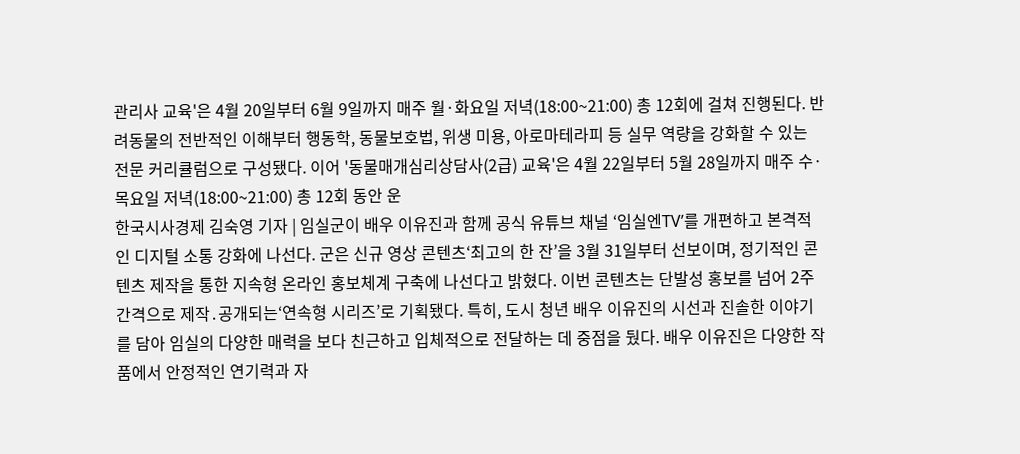관리사 교육'은 4월 20일부터 6월 9일까지 매주 월·화요일 저녁(18:00~21:00) 총 12회에 걸쳐 진행된다. 반려동물의 전반적인 이해부터 행동학, 동물보호법, 위생 미용, 아로마테라피 등 실무 역량을 강화할 수 있는 전문 커리큘럼으로 구성됐다. 이어 '동물매개심리상담사(2급) 교육'은 4월 22일부터 5월 28일까지 매주 수·목요일 저녁(18:00~21:00) 총 12회 동안 운
한국시사경제 김숙영 기자 | 임실군이 배우 이유진과 함께 공식 유튜브 채널 ‘임실엔TV’를 개편하고 본격적인 디지털 소통 강화에 나선다. 군은 신규 영상 콘텐츠‘최고의 한 잔’을 3월 31일부터 선보이며, 정기적인 콘텐츠 제작을 통한 지속형 온라인 홍보체계 구축에 나선다고 밝혔다. 이번 콘텐츠는 단발성 홍보를 넘어 2주 간격으로 제작․공개되는‘연속형 시리즈’로 기획됐다. 특히, 도시 청년 배우 이유진의 시선과 진솔한 이야기를 담아 임실의 다양한 매력을 보다 친근하고 입체적으로 전달하는 데 중점을 뒀다. 배우 이유진은 다양한 작품에서 안정적인 연기력과 자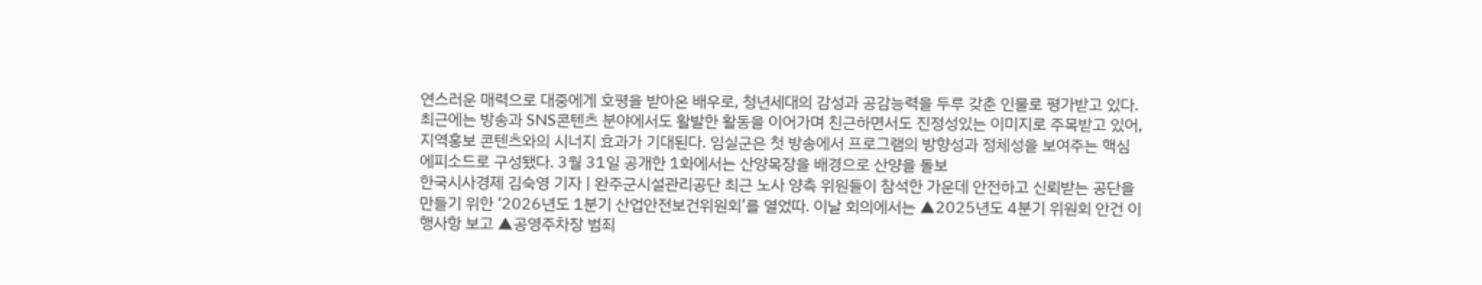연스러운 매력으로 대중에게 호평을 받아온 배우로, 청년세대의 감성과 공감능력을 두루 갖춘 인물로 평가받고 있다. 최근에는 방송과 SNS콘텐츠 분야에서도 활발한 활동을 이어가며 친근하면서도 진정성있는 이미지로 주목받고 있어, 지역홍보 콘텐츠와의 시너지 효과가 기대된다. 임실군은 첫 방송에서 프로그램의 방향성과 정체성을 보여주는 핵심 에피소드로 구성됐다. 3월 31일 공개한 1화에서는 산양목장을 배경으로 산양을 돌보
한국시사경제 김숙영 기자 | 완주군시설관리공단 최근 노사 양측 위원들이 참석한 가운데 안전하고 신뢰받는 공단을 만들기 위한 ‘2026년도 1분기 산업안전보건위원회’를 열었따. 이날 회의에서는 ▲2025년도 4분기 위원회 안건 이행사항 보고 ▲공영주차장 범죄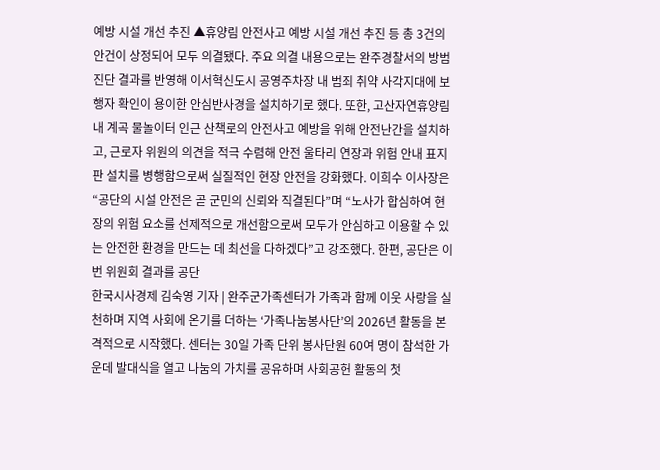예방 시설 개선 추진 ▲휴양림 안전사고 예방 시설 개선 추진 등 총 3건의 안건이 상정되어 모두 의결됐다. 주요 의결 내용으로는 완주경찰서의 방범 진단 결과를 반영해 이서혁신도시 공영주차장 내 범죄 취약 사각지대에 보행자 확인이 용이한 안심반사경을 설치하기로 했다. 또한, 고산자연휴양림 내 계곡 물놀이터 인근 산책로의 안전사고 예방을 위해 안전난간을 설치하고, 근로자 위원의 의견을 적극 수렴해 안전 울타리 연장과 위험 안내 표지판 설치를 병행함으로써 실질적인 현장 안전을 강화했다. 이희수 이사장은 “공단의 시설 안전은 곧 군민의 신뢰와 직결된다”며 “노사가 합심하여 현장의 위험 요소를 선제적으로 개선함으로써 모두가 안심하고 이용할 수 있는 안전한 환경을 만드는 데 최선을 다하겠다”고 강조했다. 한편, 공단은 이번 위원회 결과를 공단
한국시사경제 김숙영 기자 | 완주군가족센터가 가족과 함께 이웃 사랑을 실천하며 지역 사회에 온기를 더하는 ‘가족나눔봉사단’의 2026년 활동을 본격적으로 시작했다. 센터는 30일 가족 단위 봉사단원 60여 명이 참석한 가운데 발대식을 열고 나눔의 가치를 공유하며 사회공헌 활동의 첫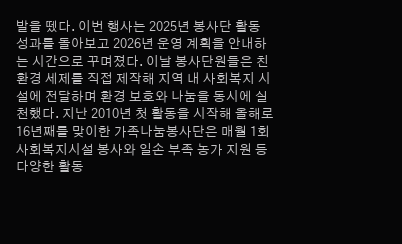발을 뗐다. 이번 행사는 2025년 봉사단 활동 성과를 돌아보고 2026년 운영 계획을 안내하는 시간으로 꾸며졌다. 이날 봉사단원들은 친환경 세제를 직접 제작해 지역 내 사회복지 시설에 전달하며 환경 보호와 나눔을 동시에 실천했다. 지난 2010년 첫 활동을 시작해 올해로 16년째를 맞이한 가족나눔봉사단은 매월 1회 사회복지시설 봉사와 일손 부족 농가 지원 등 다양한 활동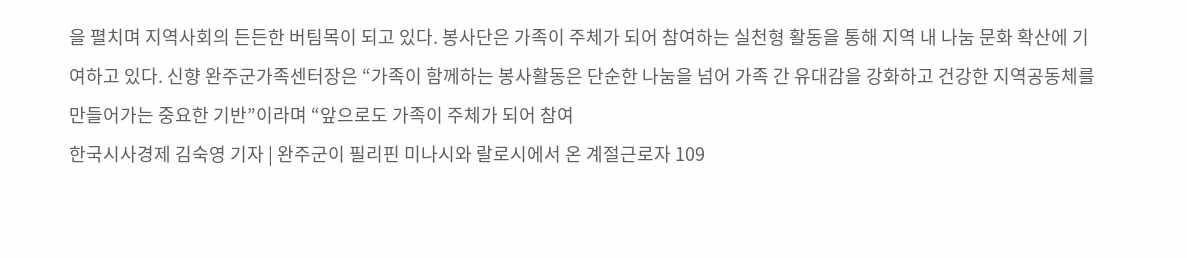을 펼치며 지역사회의 든든한 버팀목이 되고 있다. 봉사단은 가족이 주체가 되어 참여하는 실천형 활동을 통해 지역 내 나눔 문화 확산에 기여하고 있다. 신향 완주군가족센터장은 “가족이 함께하는 봉사활동은 단순한 나눔을 넘어 가족 간 유대감을 강화하고 건강한 지역공동체를 만들어가는 중요한 기반”이라며 “앞으로도 가족이 주체가 되어 참여
한국시사경제 김숙영 기자 | 완주군이 필리핀 미나시와 랄로시에서 온 계절근로자 109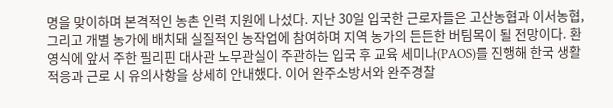명을 맞이하며 본격적인 농촌 인력 지원에 나섰다. 지난 30일 입국한 근로자들은 고산농협과 이서농협, 그리고 개별 농가에 배치돼 실질적인 농작업에 참여하며 지역 농가의 든든한 버팀목이 될 전망이다. 환영식에 앞서 주한 필리핀 대사관 노무관실이 주관하는 입국 후 교육 세미나(PAOS)를 진행해 한국 생활 적응과 근로 시 유의사항을 상세히 안내했다. 이어 완주소방서와 완주경찰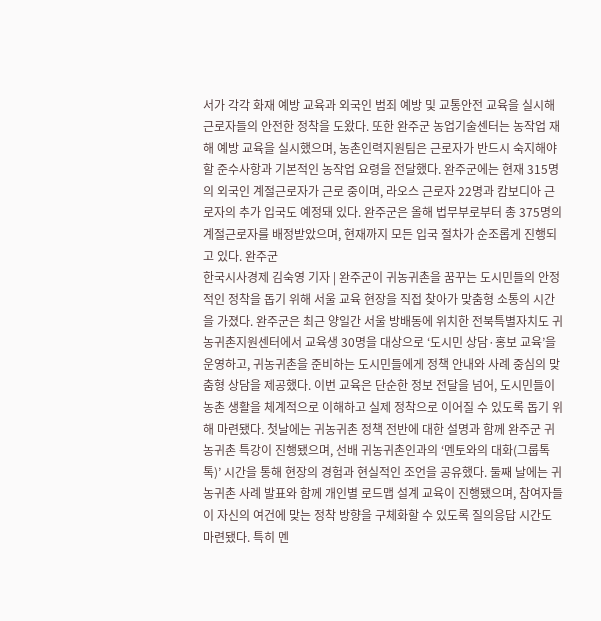서가 각각 화재 예방 교육과 외국인 범죄 예방 및 교통안전 교육을 실시해 근로자들의 안전한 정착을 도왔다. 또한 완주군 농업기술센터는 농작업 재해 예방 교육을 실시했으며, 농촌인력지원팀은 근로자가 반드시 숙지해야 할 준수사항과 기본적인 농작업 요령을 전달했다. 완주군에는 현재 315명의 외국인 계절근로자가 근로 중이며, 라오스 근로자 22명과 캄보디아 근로자의 추가 입국도 예정돼 있다. 완주군은 올해 법무부로부터 총 375명의 계절근로자를 배정받았으며, 현재까지 모든 입국 절차가 순조롭게 진행되고 있다. 완주군
한국시사경제 김숙영 기자 | 완주군이 귀농귀촌을 꿈꾸는 도시민들의 안정적인 정착을 돕기 위해 서울 교육 현장을 직접 찾아가 맞춤형 소통의 시간을 가졌다. 완주군은 최근 양일간 서울 방배동에 위치한 전북특별자치도 귀농귀촌지원센터에서 교육생 30명을 대상으로 ‘도시민 상담·홍보 교육’을 운영하고, 귀농귀촌을 준비하는 도시민들에게 정책 안내와 사례 중심의 맞춤형 상담을 제공했다. 이번 교육은 단순한 정보 전달을 넘어, 도시민들이 농촌 생활을 체계적으로 이해하고 실제 정착으로 이어질 수 있도록 돕기 위해 마련됐다. 첫날에는 귀농귀촌 정책 전반에 대한 설명과 함께 완주군 귀농귀촌 특강이 진행됐으며, 선배 귀농귀촌인과의 ‘멘토와의 대화(그룹톡톡)’ 시간을 통해 현장의 경험과 현실적인 조언을 공유했다. 둘째 날에는 귀농귀촌 사례 발표와 함께 개인별 로드맵 설계 교육이 진행됐으며, 참여자들이 자신의 여건에 맞는 정착 방향을 구체화할 수 있도록 질의응답 시간도 마련됐다. 특히 멘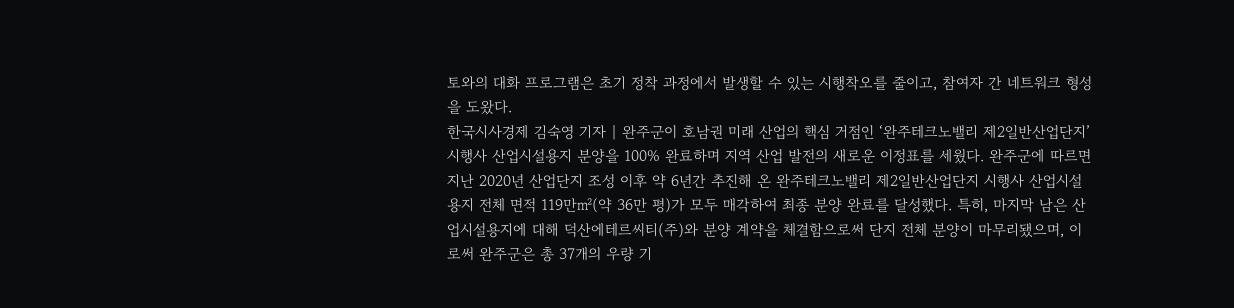토와의 대화 프로그램은 초기 정착 과정에서 발생할 수 있는 시행착오를 줄이고, 참여자 간 네트워크 형성을 도왔다.
한국시사경제 김숙영 기자 | 완주군이 호남권 미래 산업의 핵심 거점인 ‘완주테크노밸리 제2일반산업단지’ 시행사 산업시설용지 분양을 100% 완료하며 지역 산업 발전의 새로운 이정표를 세웠다. 완주군에 따르면 지난 2020년 산업단지 조성 이후 약 6년간 추진해 온 완주테크노밸리 제2일반산업단지 시행사 산업시설용지 전체 면적 119만㎡(약 36만 평)가 모두 매각하여 최종 분양 완료를 달성했다. 특히, 마지막 남은 산업시설용지에 대해 덕산에테르씨티(주)와 분양 계약을 체결함으로써 단지 전체 분양이 마무리됐으며, 이로써 완주군은 총 37개의 우량 기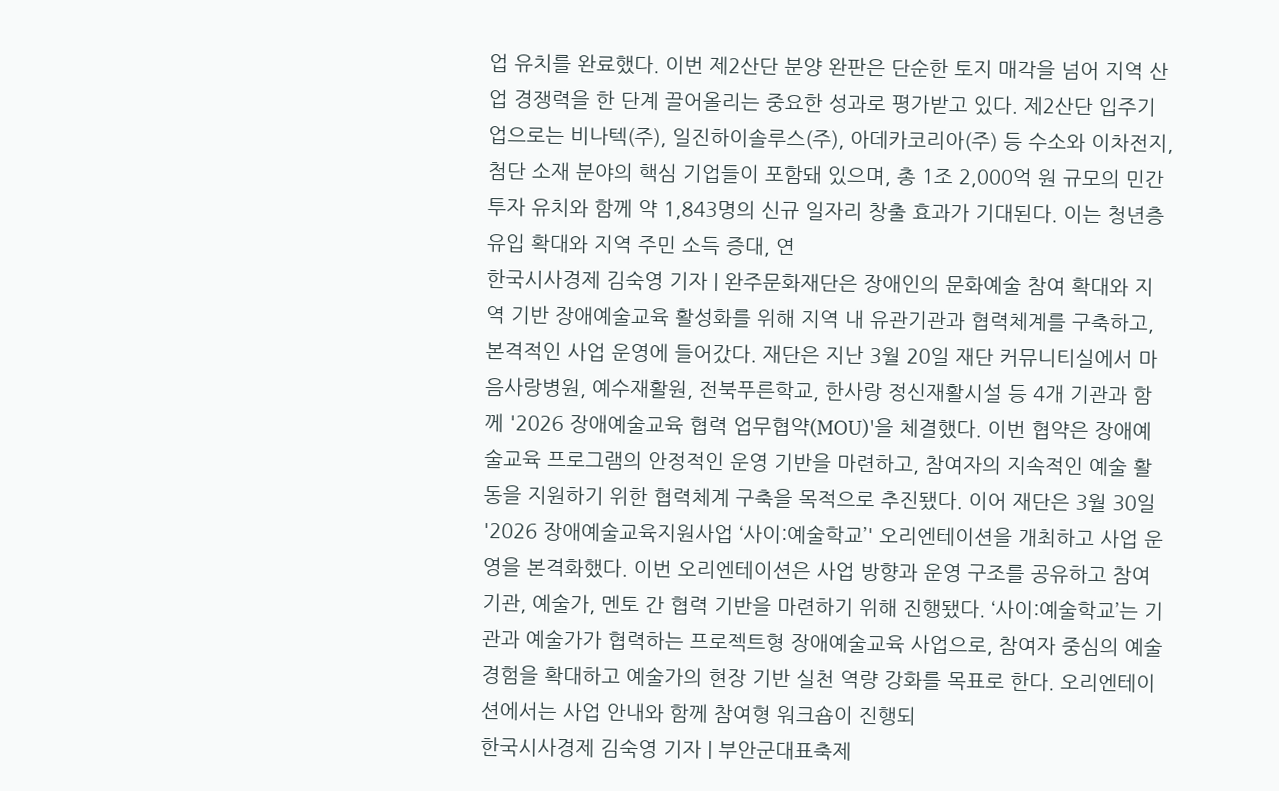업 유치를 완료했다. 이번 제2산단 분양 완판은 단순한 토지 매각을 넘어 지역 산업 경쟁력을 한 단계 끌어올리는 중요한 성과로 평가받고 있다. 제2산단 입주기업으로는 비나텍(주), 일진하이솔루스(주), 아데카코리아(주) 등 수소와 이차전지, 첨단 소재 분야의 핵심 기업들이 포함돼 있으며, 총 1조 2,000억 원 규모의 민간 투자 유치와 함께 약 1,843명의 신규 일자리 창출 효과가 기대된다. 이는 청년층 유입 확대와 지역 주민 소득 증대, 연
한국시사경제 김숙영 기자 | 완주문화재단은 장애인의 문화예술 참여 확대와 지역 기반 장애예술교육 활성화를 위해 지역 내 유관기관과 협력체계를 구축하고, 본격적인 사업 운영에 들어갔다. 재단은 지난 3월 20일 재단 커뮤니티실에서 마음사랑병원, 예수재활원, 전북푸른학교, 한사랑 정신재활시설 등 4개 기관과 함께 '2026 장애예술교육 협력 업무협약(MOU)'을 체결했다. 이번 협약은 장애예술교육 프로그램의 안정적인 운영 기반을 마련하고, 참여자의 지속적인 예술 활동을 지원하기 위한 협력체계 구축을 목적으로 추진됐다. 이어 재단은 3월 30일 '2026 장애예술교육지원사업 ‘사이:예술학교’' 오리엔테이션을 개최하고 사업 운영을 본격화했다. 이번 오리엔테이션은 사업 방향과 운영 구조를 공유하고 참여기관, 예술가, 멘토 간 협력 기반을 마련하기 위해 진행됐다. ‘사이:예술학교’는 기관과 예술가가 협력하는 프로젝트형 장애예술교육 사업으로, 참여자 중심의 예술 경험을 확대하고 예술가의 현장 기반 실천 역량 강화를 목표로 한다. 오리엔테이션에서는 사업 안내와 함께 참여형 워크숍이 진행되
한국시사경제 김숙영 기자 | 부안군대표축제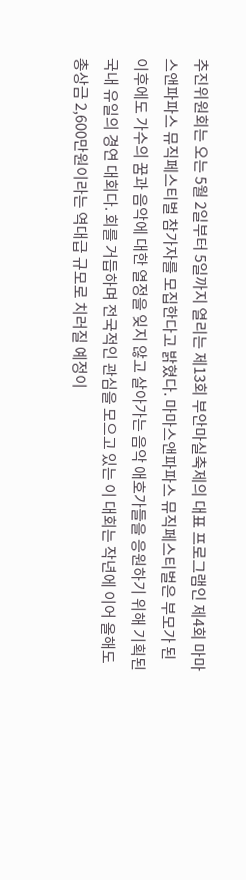추진위원회는 오는 5월 2일부터 5일까지 열리는 제13회 부안마실축제의 대표 프로그램인 제4회 마마스앤파파스 뮤직페스티벌 참가자를 모집한다고 밝혔다. 마마스앤파파스 뮤직페스티벌은 부모가 된 이후에도 가수의 꿈과 음악에 대한 열정을 잊지 않고 살아가는 음악 애호가들을 응원하기 위해 기획된 국내 유일의 경연 대회다. 회를 거듭하며 전국적인 관심을 모으고 있는 이 대회는 작년에 이어 올해도 총상금 2,600만원이라는 역대급 규모로 치러질 예정이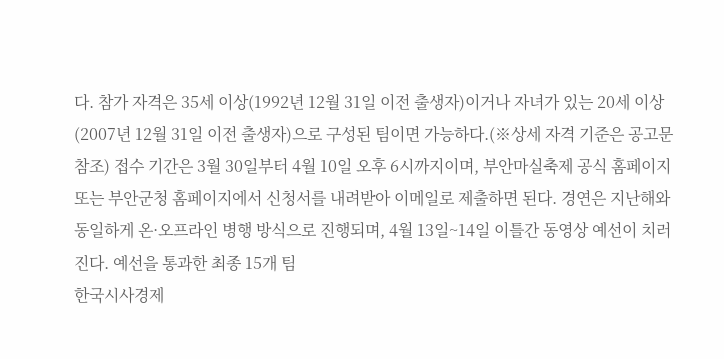다. 참가 자격은 35세 이상(1992년 12월 31일 이전 출생자)이거나 자녀가 있는 20세 이상(2007년 12월 31일 이전 출생자)으로 구성된 팀이면 가능하다.(※상세 자격 기준은 공고문 참조) 접수 기간은 3월 30일부터 4월 10일 오후 6시까지이며, 부안마실축제 공식 홈페이지 또는 부안군청 홈페이지에서 신청서를 내려받아 이메일로 제출하면 된다. 경연은 지난해와 동일하게 온·오프라인 병행 방식으로 진행되며, 4월 13일~14일 이틀간 동영상 예선이 치러진다. 예선을 통과한 최종 15개 팀
한국시사경제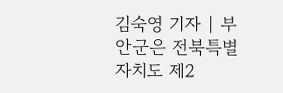김숙영 기자 | 부안군은 전북특별자치도 제2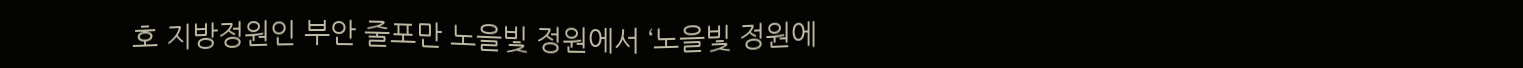호 지방정원인 부안 줄포만 노을빛 정원에서 ‘노을빛 정원에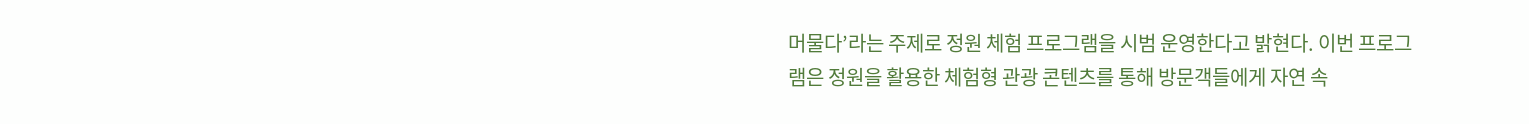머물다’라는 주제로 정원 체험 프로그램을 시범 운영한다고 밝현다. 이번 프로그램은 정원을 활용한 체험형 관광 콘텐츠를 통해 방문객들에게 자연 속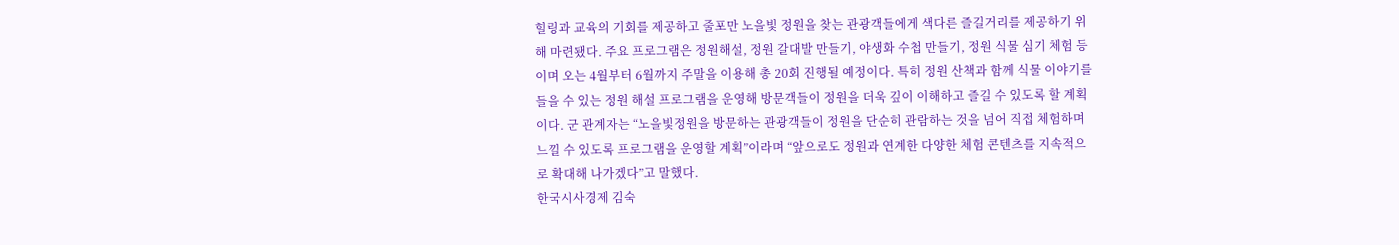힐링과 교육의 기회를 제공하고 줄포만 노을빛 정원을 찾는 관광객들에게 색다른 즐길거리를 제공하기 위해 마련됐다. 주요 프로그램은 정원해설, 정원 갈대발 만들기, 야생화 수첩 만들기, 정원 식물 심기 체험 등이며 오는 4월부터 6월까지 주말을 이용해 총 20회 진행될 예정이다. 특히 정원 산책과 함께 식물 이야기를 들을 수 있는 정원 해설 프로그램을 운영해 방문객들이 정원을 더욱 깊이 이해하고 즐길 수 있도록 할 계획이다. 군 관계자는 “노을빛정원을 방문하는 관광객들이 정원을 단순히 관람하는 것을 넘어 직접 체험하며 느낄 수 있도록 프로그램을 운영할 계획”이라며 “앞으로도 정원과 연계한 다양한 체험 콘텐츠를 지속적으로 확대해 나가겠다”고 말했다.
한국시사경제 김숙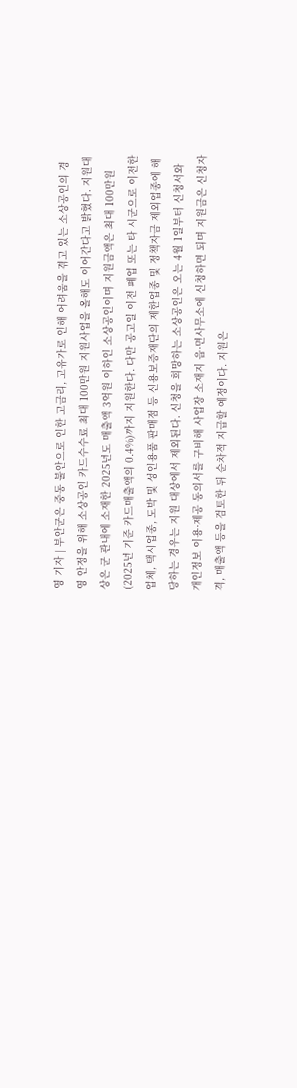영 기자 | 부안군은 중동 불안으로 인한 고금리, 고유가로 인해 어려움을 겪고 있는 소상공인의 경영 안정을 위해 소상공인 카드수수료 최대 100만원 지원사업을 올해도 이어간다고 밝혔다. 지원대상은 군 관내에 소재한 2025년도 매출액 3억원 이하인 소상공인이며 지원금액은 최대 100만원(2025년 기준 카드매출액의 0.4%)까지 지원한다. 다만 공고일 이전 폐업 또는 타 시군으로 이전한 업체, 택시업종, 도박 및 성인용품 판매점 등 신용보증재단의 제한업종 및 정책자금 제외업종에 해당하는 경우는 지원 대상에서 제외된다. 신청을 희망하는 소상공인은 오는 4월 1일부터 신청서와 개인정보 이용·제공 동의서를 구비해 사업장 소재지 읍·면사무소에 신청하면 되며 지원금은 신청자격, 매출액 등을 검토한 뒤 순차적 지급할 예정이다. 지원은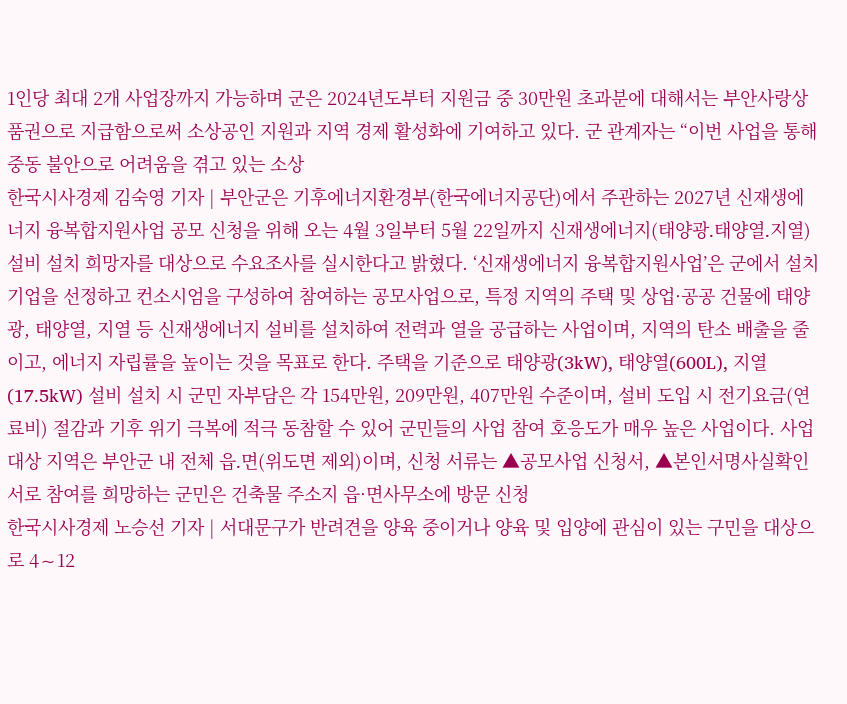1인당 최대 2개 사업장까지 가능하며 군은 2024년도부터 지원금 중 30만원 초과분에 대해서는 부안사랑상품권으로 지급함으로써 소상공인 지원과 지역 경제 활성화에 기여하고 있다. 군 관계자는 “이번 사업을 통해 중동 불안으로 어려움을 겪고 있는 소상
한국시사경제 김숙영 기자 | 부안군은 기후에너지환경부(한국에너지공단)에서 주관하는 2027년 신재생에너지 융복합지원사업 공모 신청을 위해 오는 4월 3일부터 5월 22일까지 신재생에너지(태양광․태양열․지열) 설비 설치 희망자를 대상으로 수요조사를 실시한다고 밝혔다. ‘신재생에너지 융복합지원사업’은 군에서 설치기업을 선정하고 컨소시엄을 구성하여 참여하는 공모사업으로, 특정 지역의 주택 및 상업·공공 건물에 태양광, 태양열, 지열 등 신재생에너지 설비를 설치하여 전력과 열을 공급하는 사업이며, 지역의 탄소 배출을 줄이고, 에너지 자립률을 높이는 것을 목표로 한다. 주택을 기준으로 태양광(3kW), 태양열(600L), 지열(17.5kW) 설비 설치 시 군민 자부담은 각 154만원, 209만원, 407만원 수준이며, 설비 도입 시 전기요금(연료비) 절감과 기후 위기 극복에 적극 동참할 수 있어 군민들의 사업 참여 호응도가 매우 높은 사업이다. 사업 대상 지역은 부안군 내 전체 읍․면(위도면 제외)이며, 신청 서류는 ▲공모사업 신청서, ▲본인서명사실확인서로 참여를 희망하는 군민은 건축물 주소지 읍·면사무소에 방문 신청
한국시사경제 노승선 기자 | 서대문구가 반려견을 양육 중이거나 양육 및 입양에 관심이 있는 구민을 대상으로 4∼12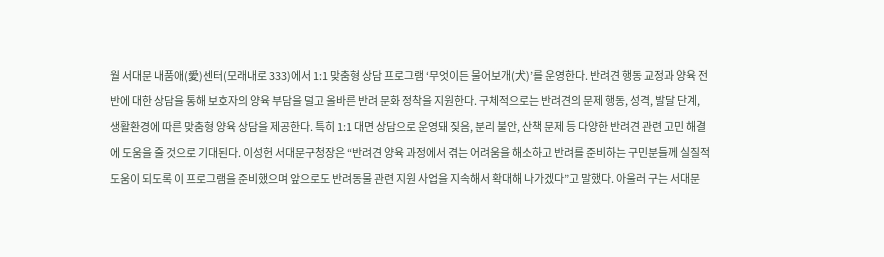월 서대문 내품애(愛)센터(모래내로 333)에서 1:1 맞춤형 상담 프로그램 ‘무엇이든 물어보개(犬)’를 운영한다. 반려견 행동 교정과 양육 전반에 대한 상담을 통해 보호자의 양육 부담을 덜고 올바른 반려 문화 정착을 지원한다. 구체적으로는 반려견의 문제 행동, 성격, 발달 단계, 생활환경에 따른 맞춤형 양육 상담을 제공한다. 특히 1:1 대면 상담으로 운영돼 짖음, 분리 불안, 산책 문제 등 다양한 반려견 관련 고민 해결에 도움을 줄 것으로 기대된다. 이성헌 서대문구청장은 “반려견 양육 과정에서 겪는 어려움을 해소하고 반려를 준비하는 구민분들께 실질적 도움이 되도록 이 프로그램을 준비했으며 앞으로도 반려동물 관련 지원 사업을 지속해서 확대해 나가겠다”고 말했다. 아울러 구는 서대문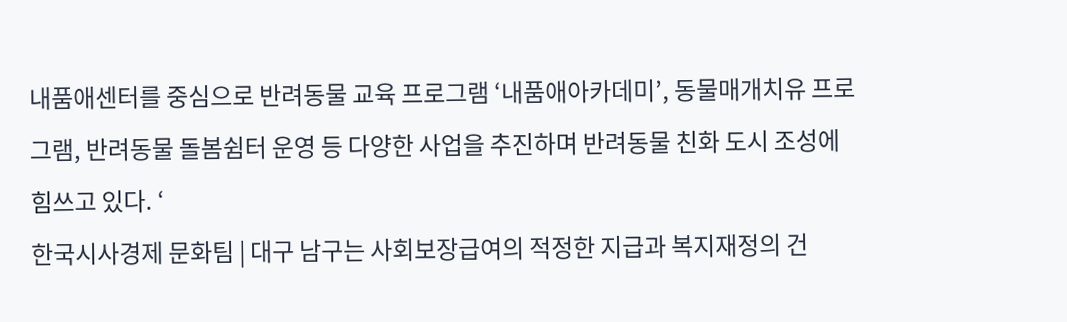내품애센터를 중심으로 반려동물 교육 프로그램 ‘내품애아카데미’, 동물매개치유 프로그램, 반려동물 돌봄쉼터 운영 등 다양한 사업을 추진하며 반려동물 친화 도시 조성에 힘쓰고 있다. ‘
한국시사경제 문화팀 | 대구 남구는 사회보장급여의 적정한 지급과 복지재정의 건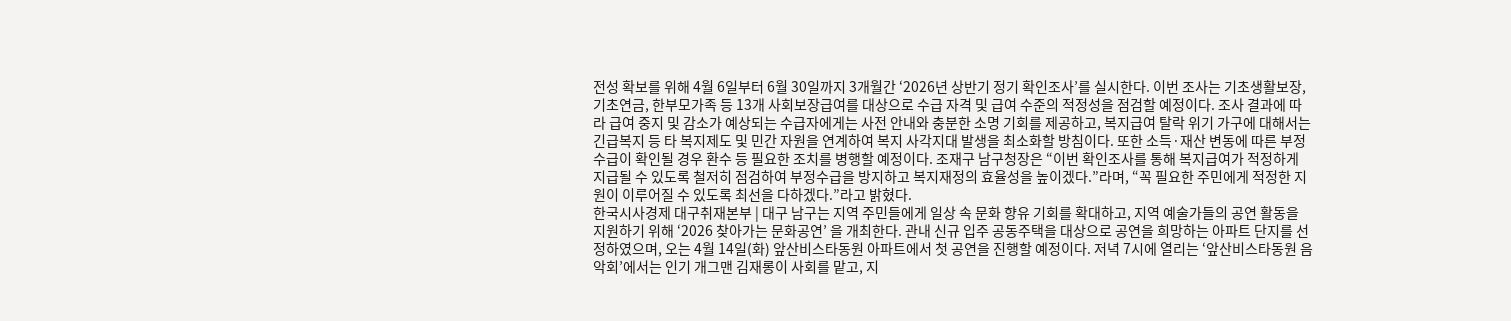전성 확보를 위해 4월 6일부터 6월 30일까지 3개월간 ‘2026년 상반기 정기 확인조사’를 실시한다. 이번 조사는 기초생활보장, 기초연금, 한부모가족 등 13개 사회보장급여를 대상으로 수급 자격 및 급여 수준의 적정성을 점검할 예정이다. 조사 결과에 따라 급여 중지 및 감소가 예상되는 수급자에게는 사전 안내와 충분한 소명 기회를 제공하고, 복지급여 탈락 위기 가구에 대해서는 긴급복지 등 타 복지제도 및 민간 자원을 연계하여 복지 사각지대 발생을 최소화할 방침이다. 또한 소득·재산 변동에 따른 부정수급이 확인될 경우 환수 등 필요한 조치를 병행할 예정이다. 조재구 남구청장은 “이번 확인조사를 통해 복지급여가 적정하게 지급될 수 있도록 철저히 점검하여 부정수급을 방지하고 복지재정의 효율성을 높이겠다.”라며, “꼭 필요한 주민에게 적정한 지원이 이루어질 수 있도록 최선을 다하겠다.”라고 밝혔다.
한국시사경제 대구취재본부 | 대구 남구는 지역 주민들에게 일상 속 문화 향유 기회를 확대하고, 지역 예술가들의 공연 활동을 지원하기 위해 ‘2026 찾아가는 문화공연’ 을 개최한다. 관내 신규 입주 공동주택을 대상으로 공연을 희망하는 아파트 단지를 선정하였으며, 오는 4월 14일(화) 앞산비스타동원 아파트에서 첫 공연을 진행할 예정이다. 저녁 7시에 열리는 ‘앞산비스타동원 음악회’에서는 인기 개그맨 김재롱이 사회를 맡고, 지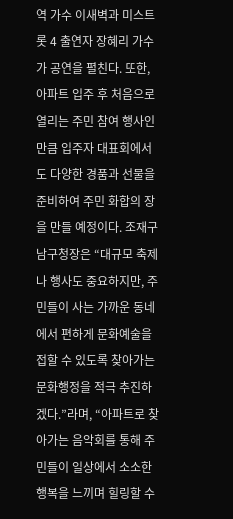역 가수 이새벽과 미스트롯 4 출연자 장혜리 가수가 공연을 펼친다. 또한, 아파트 입주 후 처음으로 열리는 주민 참여 행사인만큼 입주자 대표회에서도 다양한 경품과 선물을 준비하여 주민 화합의 장을 만들 예정이다. 조재구 남구청장은 “대규모 축제나 행사도 중요하지만, 주민들이 사는 가까운 동네에서 편하게 문화예술을 접할 수 있도록 찾아가는 문화행정을 적극 추진하겠다.”라며, “아파트로 찾아가는 음악회를 통해 주민들이 일상에서 소소한 행복을 느끼며 힐링할 수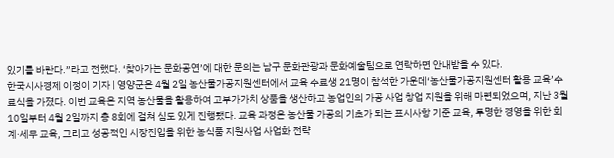있기를 바란다.”라고 전했다. ‘찾아가는 문화공연’에 대한 문의는 남구 문화관광과 문화예술팀으로 연락하면 안내받을 수 있다.
한국시사경제 이정이 기자 | 영양군은 4월 2일 농산물가공지원센터에서 교육 수료생 21명이 참석한 가운데‘농산물가공지원센터 활용 교육’수료식을 가졌다. 이번 교육은 지역 농산물을 활용하여 고부가가치 상품을 생산하고 농업인의 가공 사업 창업 지원을 위해 마련되었으며, 지난 3월 10일부터 4월 2일까지 총 8회에 걸쳐 심도 있게 진행됐다. 교육 과정은 농산물 가공의 기초가 되는 표시사항 기준 교육, 투명한 경영을 위한 회계·세무 교육, 그리고 성공적인 시장진입을 위한 농식품 지원사업 사업화 전략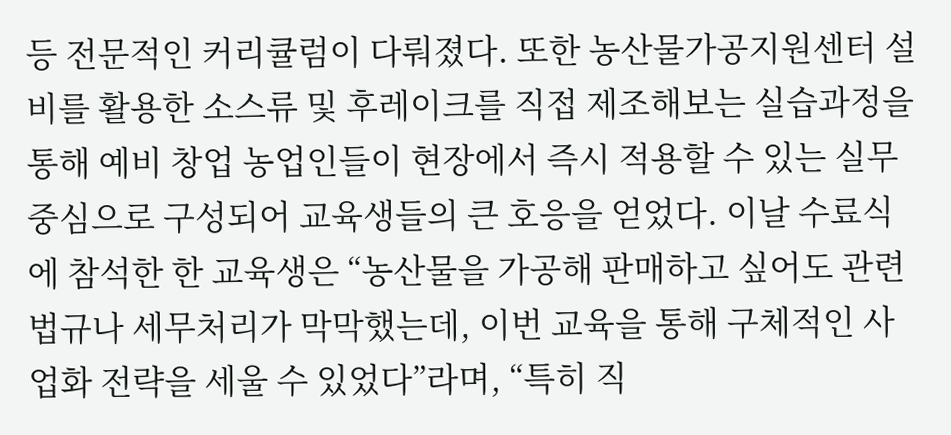등 전문적인 커리큘럼이 다뤄졌다. 또한 농산물가공지원센터 설비를 활용한 소스류 및 후레이크를 직접 제조해보는 실습과정을 통해 예비 창업 농업인들이 현장에서 즉시 적용할 수 있는 실무 중심으로 구성되어 교육생들의 큰 호응을 얻었다. 이날 수료식에 참석한 한 교육생은 “농산물을 가공해 판매하고 싶어도 관련 법규나 세무처리가 막막했는데, 이번 교육을 통해 구체적인 사업화 전략을 세울 수 있었다”라며, “특히 직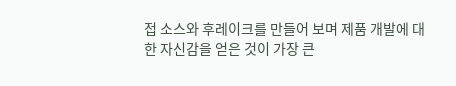접 소스와 후레이크를 만들어 보며 제품 개발에 대한 자신감을 얻은 것이 가장 큰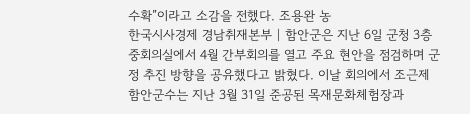수확”이라고 소감을 전했다. 조용완 농
한국시사경제 경남취재본부 | 함안군은 지난 6일 군청 3층 중회의실에서 4월 간부회의를 열고 주요 현안을 점검하며 군정 추진 방향을 공유했다고 밝혔다. 이날 회의에서 조근제 함안군수는 지난 3월 31일 준공된 목재문화체험장과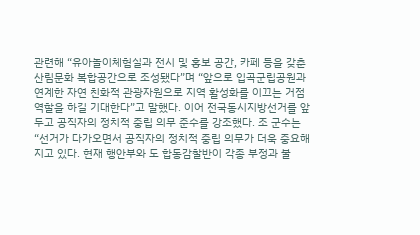관련해 “유아놀이체험실과 전시 및 홍보 공간, 카페 등을 갖춘 산림문화 복합공간으로 조성됐다”며 “앞으로 입곡군립공원과 연계한 자연 친화적 관광자원으로 지역 활성화를 이끄는 거점 역할을 하길 기대한다”고 말했다. 이어 전국동시지방선거를 앞두고 공직자의 정치적 중립 의무 준수를 강조했다. 조 군수는 “선거가 다가오면서 공직자의 정치적 중립 의무가 더욱 중요해지고 있다. 현재 행안부와 도 합동감찰반이 각종 부정과 불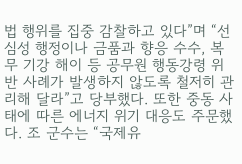법 행위를 집중 감찰하고 있다”며 “선심성 행정이나 금품과 향응 수수, 복무 기강 해이 등 공무원 행동강령 위반 사례가 발생하지 않도록 철저히 관리해 달라”고 당부했다. 또한 중동 사태에 따른 에너지 위기 대응도 주문했다. 조 군수는 “국제유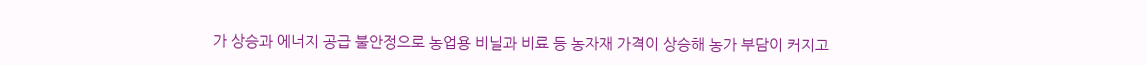가 상승과 에너지 공급 불안정으로 농업용 비닐과 비료 등 농자재 가격이 상승해 농가 부담이 커지고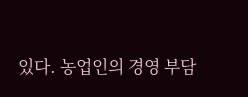있다. 농업인의 경영 부담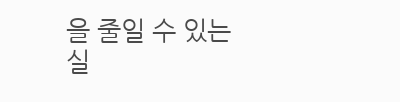을 줄일 수 있는 실